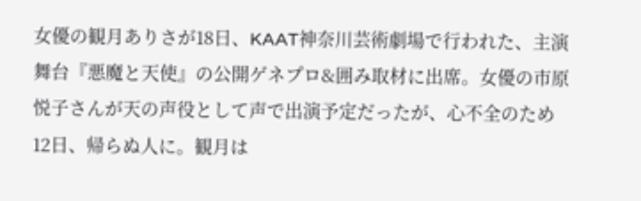女優の観月ありさが18日、KAAT神奈川芸術劇場で行われた、主演舞台『悪魔と天使』の公開ゲネプロ&囲み取材に出席。女優の市原悦子さんが天の声役として声で出演予定だったが、心不全のため12日、帰らぬ人に。観月は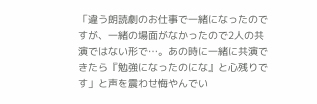「違う朗読劇のお仕事で一緒になったのですが、一緒の場面がなかったので2人の共演ではない形で…。あの時に一緒に共演できたら『勉強になったのにな』と心残りです」と声を震わせ悔やんでい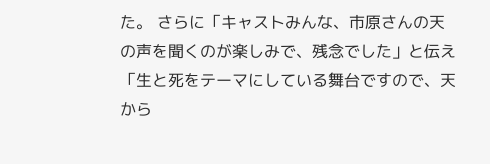た。 さらに「キャストみんな、市原さんの天の声を聞くのが楽しみで、残念でした」と伝え「生と死をテーマにしている舞台ですので、天から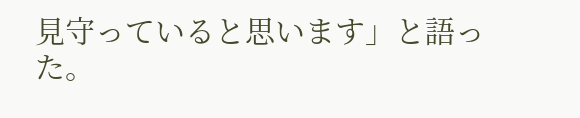見守っていると思います」と語った。